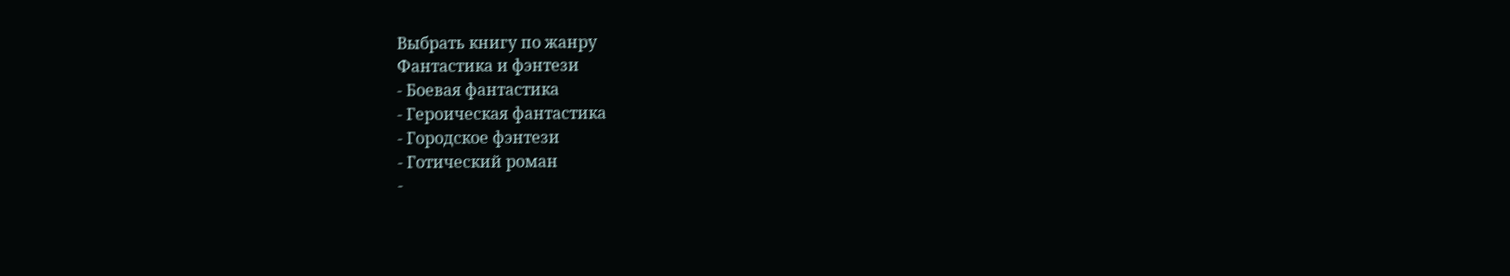Выбрать книгу по жанру
Фантастика и фэнтези
- Боевая фантастика
- Героическая фантастика
- Городское фэнтези
- Готический роман
-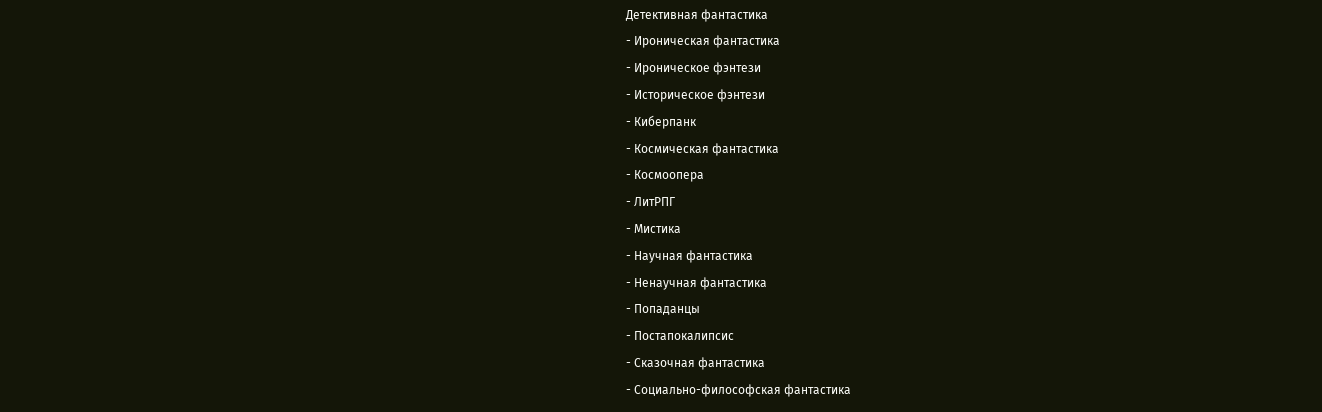Детективная фантастика
- Ироническая фантастика
- Ироническое фэнтези
- Историческое фэнтези
- Киберпанк
- Космическая фантастика
- Космоопера
- ЛитРПГ
- Мистика
- Научная фантастика
- Ненаучная фантастика
- Попаданцы
- Постапокалипсис
- Сказочная фантастика
- Социально-философская фантастика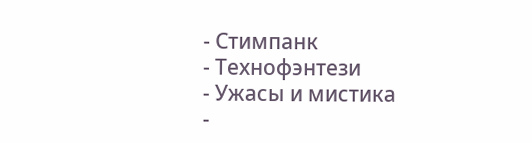- Стимпанк
- Технофэнтези
- Ужасы и мистика
-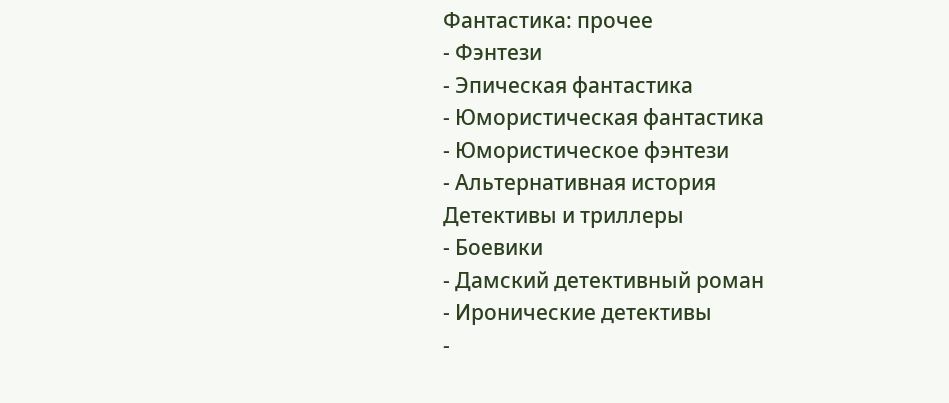Фантастика: прочее
- Фэнтези
- Эпическая фантастика
- Юмористическая фантастика
- Юмористическое фэнтези
- Альтернативная история
Детективы и триллеры
- Боевики
- Дамский детективный роман
- Иронические детективы
-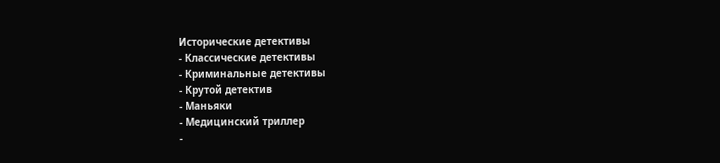Исторические детективы
- Классические детективы
- Криминальные детективы
- Крутой детектив
- Маньяки
- Медицинский триллер
-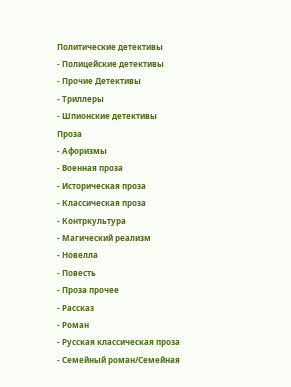Политические детективы
- Полицейские детективы
- Прочие Детективы
- Триллеры
- Шпионские детективы
Проза
- Афоризмы
- Военная проза
- Историческая проза
- Классическая проза
- Контркультура
- Магический реализм
- Новелла
- Повесть
- Проза прочее
- Рассказ
- Роман
- Русская классическая проза
- Семейный роман/Семейная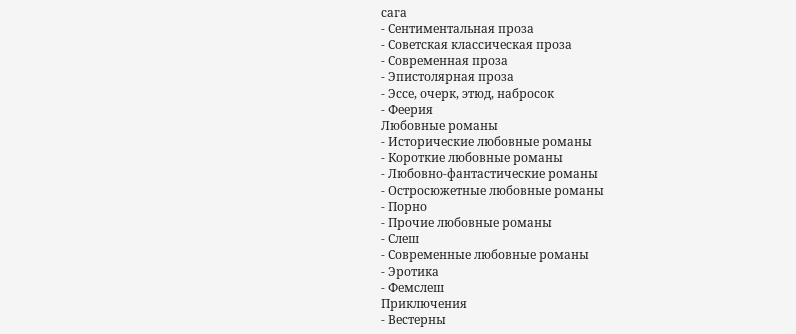сага
- Сентиментальная проза
- Советская классическая проза
- Современная проза
- Эпистолярная проза
- Эссе, очерк, этюд, набросок
- Феерия
Любовные романы
- Исторические любовные романы
- Короткие любовные романы
- Любовно-фантастические романы
- Остросюжетные любовные романы
- Порно
- Прочие любовные романы
- Слеш
- Современные любовные романы
- Эротика
- Фемслеш
Приключения
- Вестерны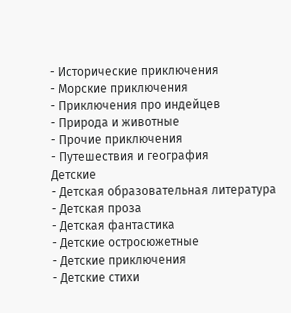- Исторические приключения
- Морские приключения
- Приключения про индейцев
- Природа и животные
- Прочие приключения
- Путешествия и география
Детские
- Детская образовательная литература
- Детская проза
- Детская фантастика
- Детские остросюжетные
- Детские приключения
- Детские стихи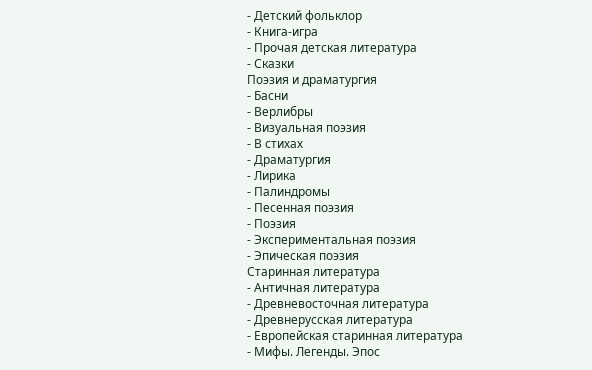- Детский фольклор
- Книга-игра
- Прочая детская литература
- Сказки
Поэзия и драматургия
- Басни
- Верлибры
- Визуальная поэзия
- В стихах
- Драматургия
- Лирика
- Палиндромы
- Песенная поэзия
- Поэзия
- Экспериментальная поэзия
- Эпическая поэзия
Старинная литература
- Античная литература
- Древневосточная литература
- Древнерусская литература
- Европейская старинная литература
- Мифы. Легенды. Эпос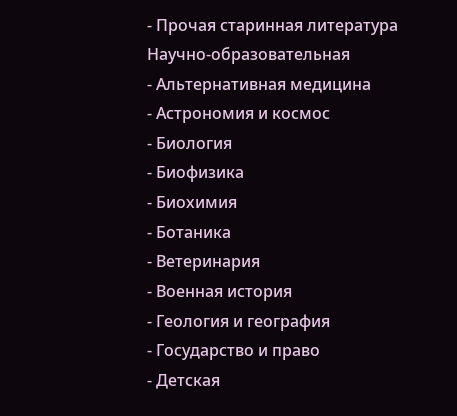- Прочая старинная литература
Научно-образовательная
- Альтернативная медицина
- Астрономия и космос
- Биология
- Биофизика
- Биохимия
- Ботаника
- Ветеринария
- Военная история
- Геология и география
- Государство и право
- Детская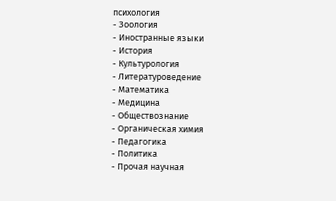психология
- Зоология
- Иностранные языки
- История
- Культурология
- Литературоведение
- Математика
- Медицина
- Обществознание
- Органическая химия
- Педагогика
- Политика
- Прочая научная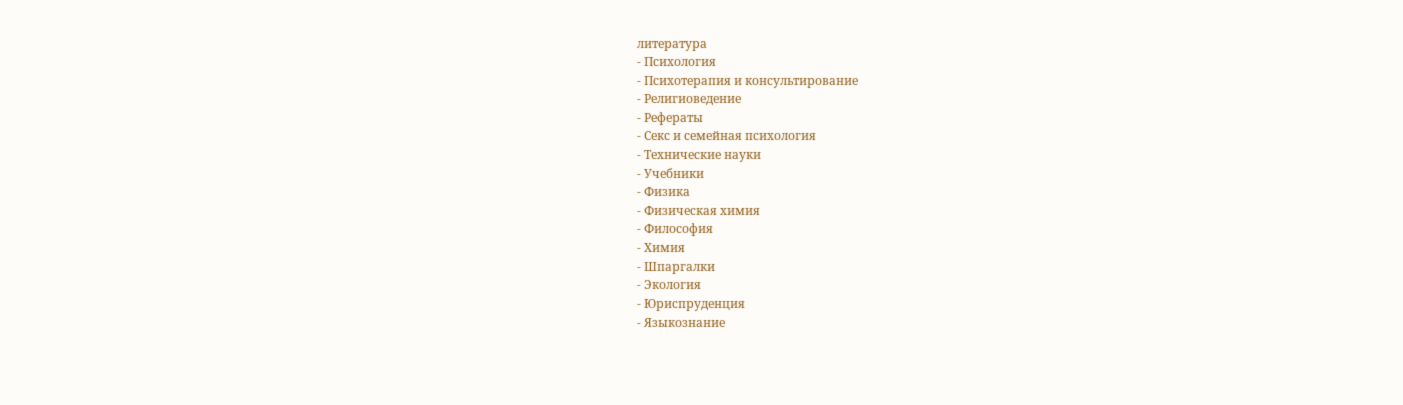литература
- Психология
- Психотерапия и консультирование
- Религиоведение
- Рефераты
- Секс и семейная психология
- Технические науки
- Учебники
- Физика
- Физическая химия
- Философия
- Химия
- Шпаргалки
- Экология
- Юриспруденция
- Языкознание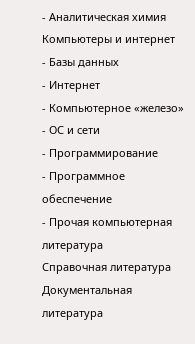- Аналитическая химия
Компьютеры и интернет
- Базы данных
- Интернет
- Компьютерное «железо»
- ОС и сети
- Программирование
- Программное обеспечение
- Прочая компьютерная литература
Справочная литература
Документальная литература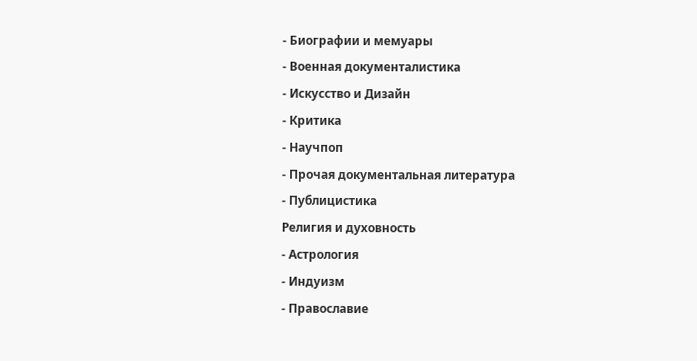- Биографии и мемуары
- Военная документалистика
- Искусство и Дизайн
- Критика
- Научпоп
- Прочая документальная литература
- Публицистика
Религия и духовность
- Астрология
- Индуизм
- Православие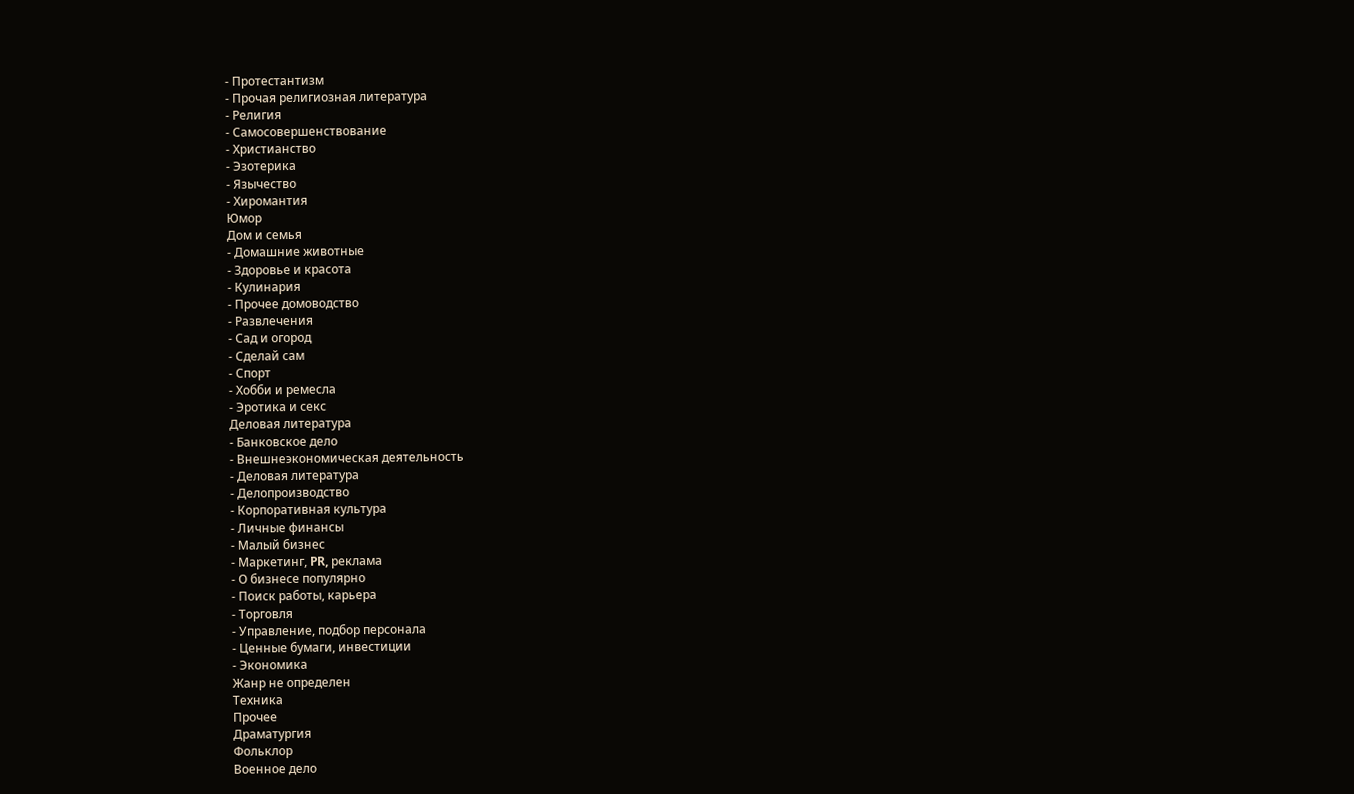- Протестантизм
- Прочая религиозная литература
- Религия
- Самосовершенствование
- Христианство
- Эзотерика
- Язычество
- Хиромантия
Юмор
Дом и семья
- Домашние животные
- Здоровье и красота
- Кулинария
- Прочее домоводство
- Развлечения
- Сад и огород
- Сделай сам
- Спорт
- Хобби и ремесла
- Эротика и секс
Деловая литература
- Банковское дело
- Внешнеэкономическая деятельность
- Деловая литература
- Делопроизводство
- Корпоративная культура
- Личные финансы
- Малый бизнес
- Маркетинг, PR, реклама
- О бизнесе популярно
- Поиск работы, карьера
- Торговля
- Управление, подбор персонала
- Ценные бумаги, инвестиции
- Экономика
Жанр не определен
Техника
Прочее
Драматургия
Фольклор
Военное дело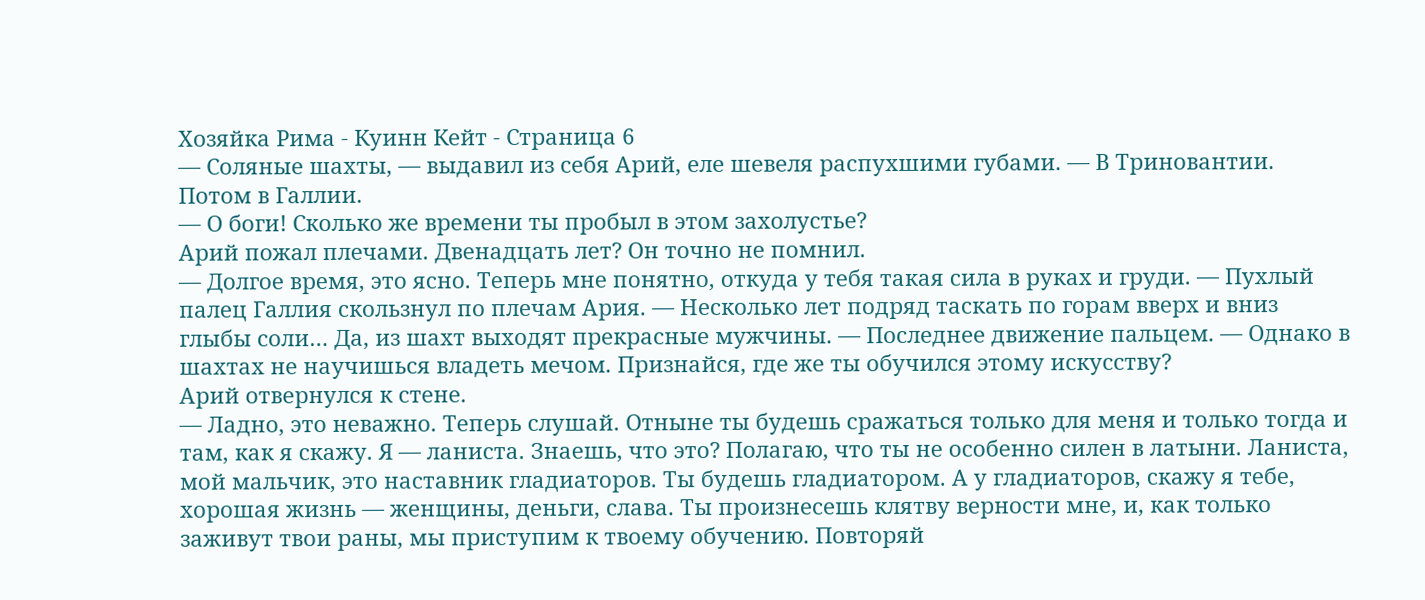Хозяйка Рима - Куинн Кейт - Страница 6
— Соляные шахты, — выдавил из себя Арий, еле шевеля распухшими губами. — В Триновантии. Потом в Галлии.
— О боги! Сколько же времени ты пробыл в этом захолустье?
Арий пожал плечами. Двенадцать лет? Он точно не помнил.
— Долгое время, это ясно. Теперь мне понятно, откуда у тебя такая сила в руках и груди. — Пухлый палец Галлия скользнул по плечам Ария. — Несколько лет подряд таскать по горам вверх и вниз глыбы соли… Да, из шахт выходят прекрасные мужчины. — Последнее движение пальцем. — Однако в шахтах не научишься владеть мечом. Признайся, где же ты обучился этому искусству?
Арий отвернулся к стене.
— Ладно, это неважно. Теперь слушай. Отныне ты будешь сражаться только для меня и только тогда и там, как я скажу. Я — ланиста. Знаешь, что это? Полагаю, что ты не особенно силен в латыни. Ланиста, мой мальчик, это наставник гладиаторов. Ты будешь гладиатором. А у гладиаторов, скажу я тебе, хорошая жизнь — женщины, деньги, слава. Ты произнесешь клятву верности мне, и, как только заживут твои раны, мы приступим к твоему обучению. Повторяй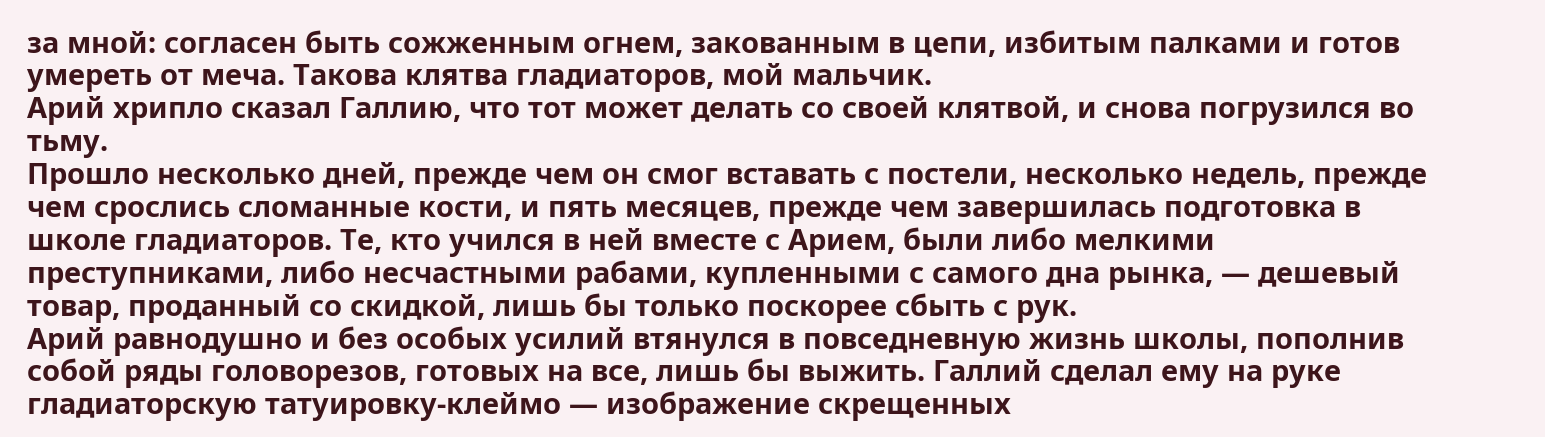за мной: согласен быть сожженным огнем, закованным в цепи, избитым палками и готов умереть от меча. Такова клятва гладиаторов, мой мальчик.
Арий хрипло сказал Галлию, что тот может делать со своей клятвой, и снова погрузился во тьму.
Прошло несколько дней, прежде чем он смог вставать с постели, несколько недель, прежде чем срослись сломанные кости, и пять месяцев, прежде чем завершилась подготовка в школе гладиаторов. Те, кто учился в ней вместе с Арием, были либо мелкими преступниками, либо несчастными рабами, купленными с самого дна рынка, — дешевый товар, проданный со скидкой, лишь бы только поскорее сбыть с рук.
Арий равнодушно и без особых усилий втянулся в повседневную жизнь школы, пополнив собой ряды головорезов, готовых на все, лишь бы выжить. Галлий сделал ему на руке гладиаторскую татуировку-клеймо — изображение скрещенных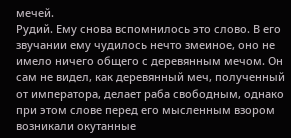мечей.
Рудий. Ему снова вспомнилось это слово. В его звучании ему чудилось нечто змеиное, оно не имело ничего общего с деревянным мечом. Он сам не видел, как деревянный меч, полученный от императора, делает раба свободным, однако при этом слове перед его мысленным взором возникали окутанные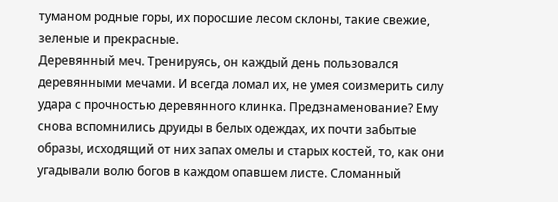туманом родные горы, их поросшие лесом склоны, такие свежие, зеленые и прекрасные.
Деревянный меч. Тренируясь, он каждый день пользовался деревянными мечами. И всегда ломал их, не умея соизмерить силу удара с прочностью деревянного клинка. Предзнаменование? Ему снова вспомнились друиды в белых одеждах, их почти забытые образы, исходящий от них запах омелы и старых костей, то, как они угадывали волю богов в каждом опавшем листе. Сломанный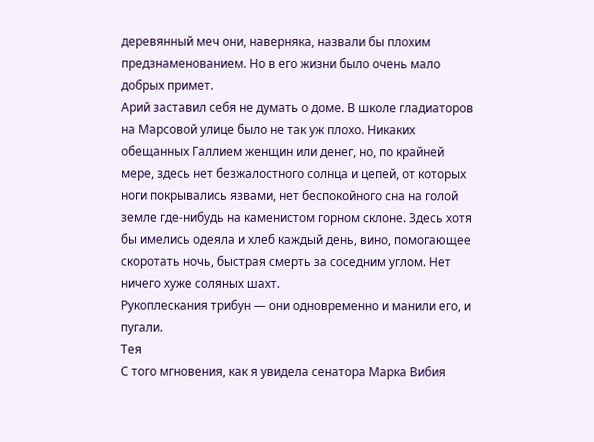деревянный меч они, наверняка, назвали бы плохим предзнаменованием. Но в его жизни было очень мало добрых примет.
Арий заставил себя не думать о доме. В школе гладиаторов на Марсовой улице было не так уж плохо. Никаких обещанных Галлием женщин или денег, но, по крайней мере, здесь нет безжалостного солнца и цепей, от которых ноги покрывались язвами, нет беспокойного сна на голой земле где-нибудь на каменистом горном склоне. Здесь хотя бы имелись одеяла и хлеб каждый день, вино, помогающее скоротать ночь, быстрая смерть за соседним углом. Нет ничего хуже соляных шахт.
Рукоплескания трибун — они одновременно и манили его, и пугали.
Тея
С того мгновения, как я увидела сенатора Марка Вибия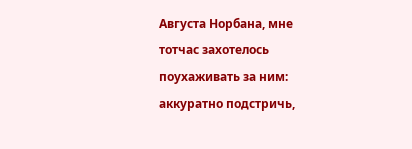Августа Норбана, мне тотчас захотелось поухаживать за ним: аккуратно подстричь,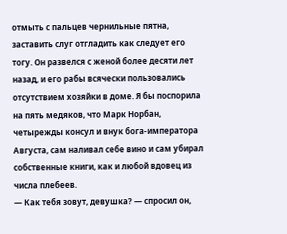отмыть с пальцев чернильные пятна, заставить слуг отгладить как следует его тогу. Он развелся с женой более десяти лет назад, и его рабы всячески пользовались отсутствием хозяйки в доме. Я бы поспорила на пять медяков, что Марк Норбан, четырежды консул и внук бога-императора Августа, сам наливал себе вино и сам убирал собственные книги, как и любой вдовец из числа плебеев.
— Как тебя зовут, девушка? — спросил он,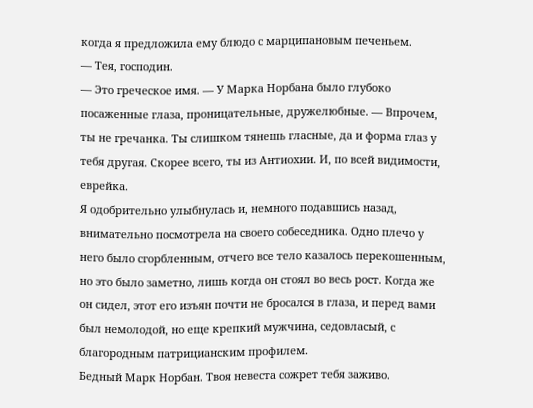когда я предложила ему блюдо с марципановым печеньем.
— Тея, господин.
— Это греческое имя. — У Марка Норбана было глубоко посаженные глаза, проницательные, дружелюбные. — Впрочем, ты не гречанка. Ты слишком тянешь гласные, да и форма глаз у тебя другая. Скорее всего, ты из Антиохии. И, по всей видимости, еврейка.
Я одобрительно улыбнулась и, немного подавшись назад, внимательно посмотрела на своего собеседника. Одно плечо у него было сгорбленным, отчего все тело казалось перекошенным, но это было заметно, лишь когда он стоял во весь рост. Когда же он сидел, этот его изъян почти не бросался в глаза, и перед вами был немолодой, но еще крепкий мужчина, седовласый, с благородным патрицианским профилем.
Бедный Марк Норбан. Твоя невеста сожрет тебя заживо.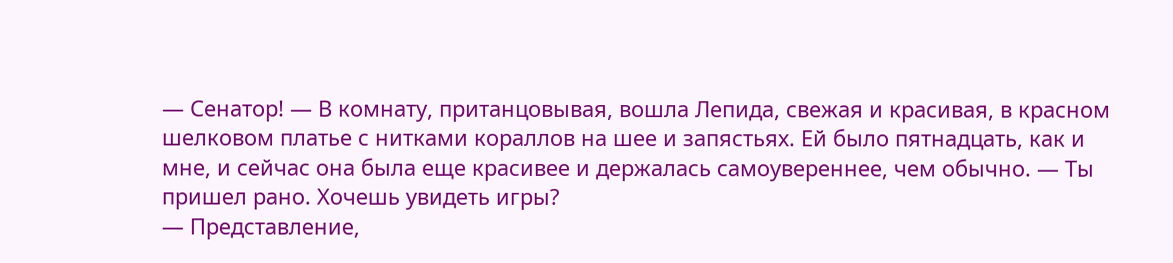— Сенатор! — В комнату, пританцовывая, вошла Лепида, свежая и красивая, в красном шелковом платье с нитками кораллов на шее и запястьях. Ей было пятнадцать, как и мне, и сейчас она была еще красивее и держалась самоувереннее, чем обычно. — Ты пришел рано. Хочешь увидеть игры?
— Представление,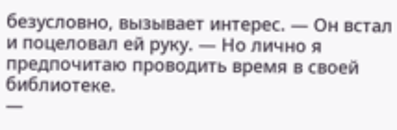безусловно, вызывает интерес. — Он встал и поцеловал ей руку. — Но лично я предпочитаю проводить время в своей библиотеке.
—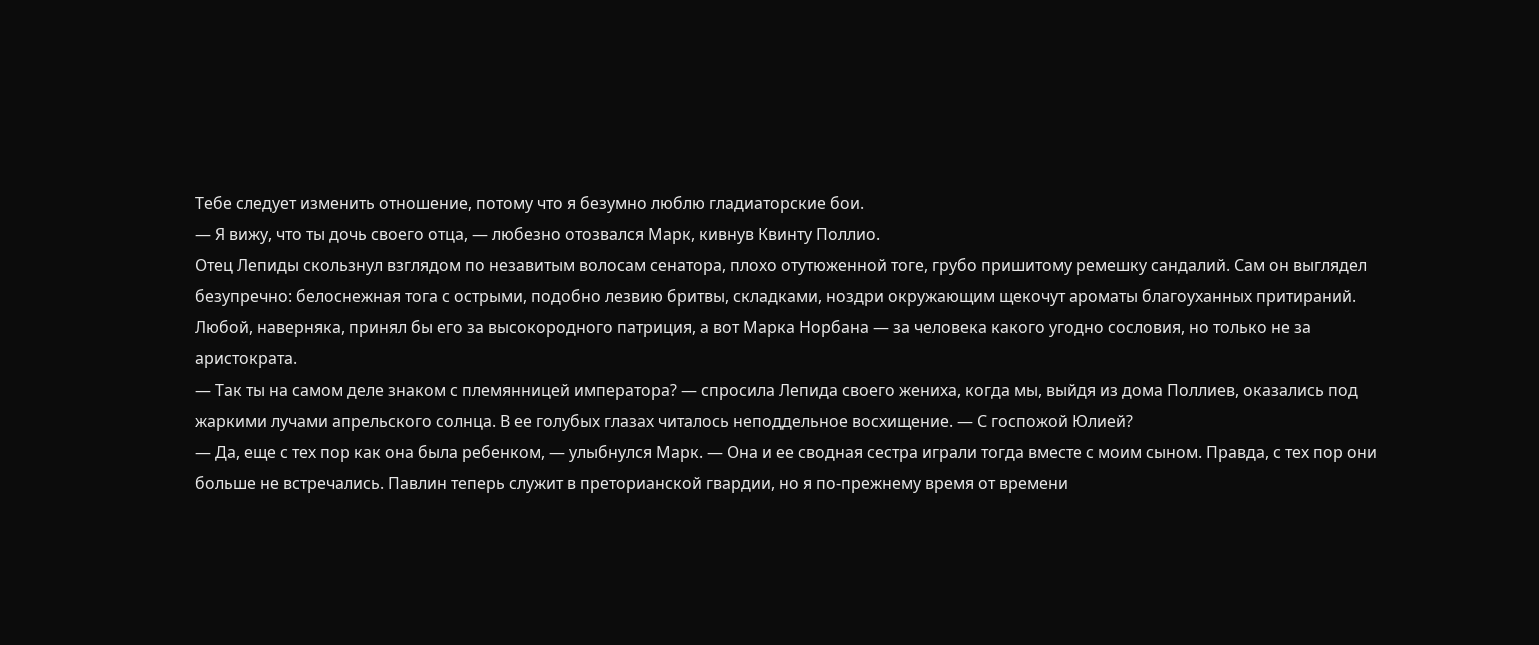Тебе следует изменить отношение, потому что я безумно люблю гладиаторские бои.
— Я вижу, что ты дочь своего отца, — любезно отозвался Марк, кивнув Квинту Поллио.
Отец Лепиды скользнул взглядом по незавитым волосам сенатора, плохо отутюженной тоге, грубо пришитому ремешку сандалий. Сам он выглядел безупречно: белоснежная тога с острыми, подобно лезвию бритвы, складками, ноздри окружающим щекочут ароматы благоуханных притираний. Любой, наверняка, принял бы его за высокородного патриция, а вот Марка Норбана — за человека какого угодно сословия, но только не за аристократа.
— Так ты на самом деле знаком с племянницей императора? — спросила Лепида своего жениха, когда мы, выйдя из дома Поллиев, оказались под жаркими лучами апрельского солнца. В ее голубых глазах читалось неподдельное восхищение. — С госпожой Юлией?
— Да, еще с тех пор как она была ребенком, — улыбнулся Марк. — Она и ее сводная сестра играли тогда вместе с моим сыном. Правда, с тех пор они больше не встречались. Павлин теперь служит в преторианской гвардии, но я по-прежнему время от времени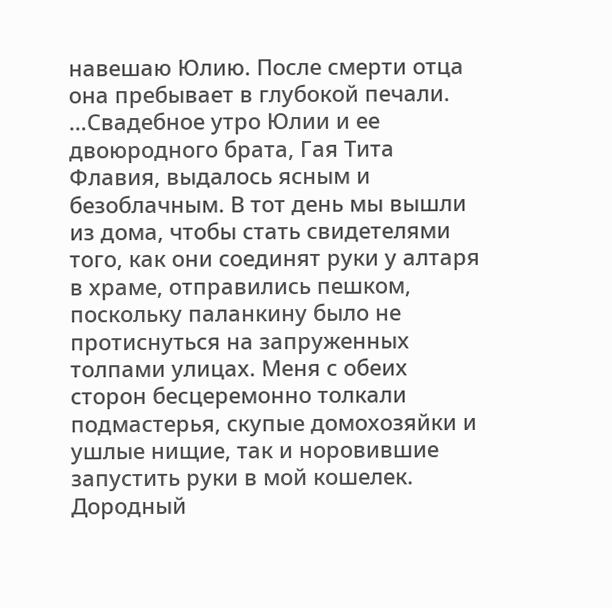навешаю Юлию. После смерти отца она пребывает в глубокой печали.
…Свадебное утро Юлии и ее двоюродного брата, Гая Тита Флавия, выдалось ясным и безоблачным. В тот день мы вышли из дома, чтобы стать свидетелями того, как они соединят руки у алтаря в храме, отправились пешком, поскольку паланкину было не протиснуться на запруженных толпами улицах. Меня с обеих сторон бесцеремонно толкали подмастерья, скупые домохозяйки и ушлые нищие, так и норовившие запустить руки в мой кошелек. Дородный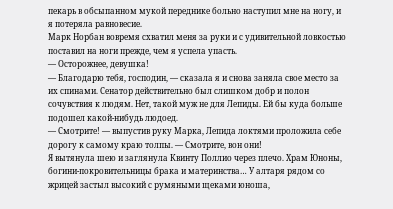пекарь в обсыпанном мукой переднике больно наступил мне на ногу, и я потеряла равновесие.
Марк Норбан вовремя схватил меня за руки и с удивительной ловкостью поставил на ноги прежде, чем я успела упасть.
— Осторожнее, девушка!
— Благодарю тебя, господин, — сказала я и снова заняла свое место за их спинами. Сенатор действительно был слишком добр и полон сочувствия к людям. Нет, такой муж не для Лепиды. Ей бы куда больше подошел какой-нибудь людоед.
— Смотрите! — выпустив руку Марка, Лепида локтями проложила себе дорогу к самому краю толпы. — Смотрите, вон они!
Я вытянула шею и заглянула Квинту Поллио через плечо. Храм Юноны, богини-покровительницы брака и материнства… У алтаря рядом со жрицей застыл высокий с румяными щеками юноша,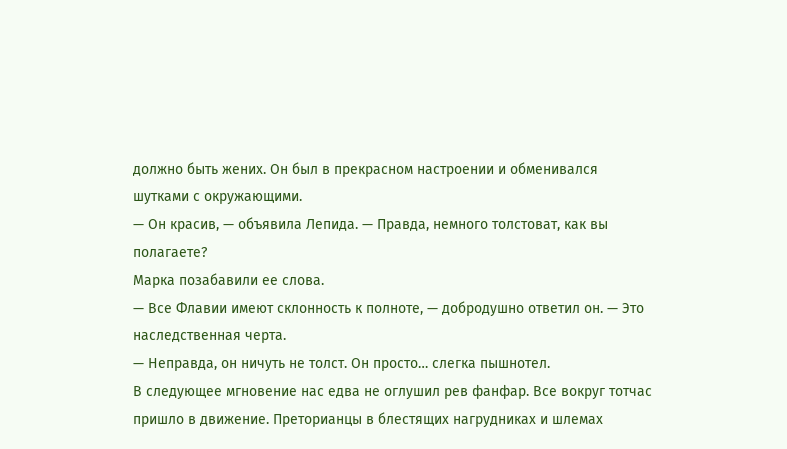должно быть жених. Он был в прекрасном настроении и обменивался шутками с окружающими.
— Он красив, — объявила Лепида. — Правда, немного толстоват, как вы полагаете?
Марка позабавили ее слова.
— Все Флавии имеют склонность к полноте, — добродушно ответил он. — Это наследственная черта.
— Неправда, он ничуть не толст. Он просто… слегка пышнотел.
В следующее мгновение нас едва не оглушил рев фанфар. Все вокруг тотчас пришло в движение. Преторианцы в блестящих нагрудниках и шлемах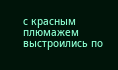с красным плюмажем выстроились по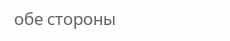обе стороны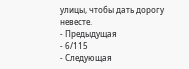улицы, чтобы дать дорогу невесте.
- Предыдущая
- 6/115
- Следующая